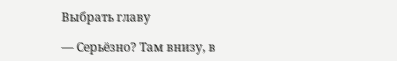Выбрать главу

— Серьёзно? Там внизу, в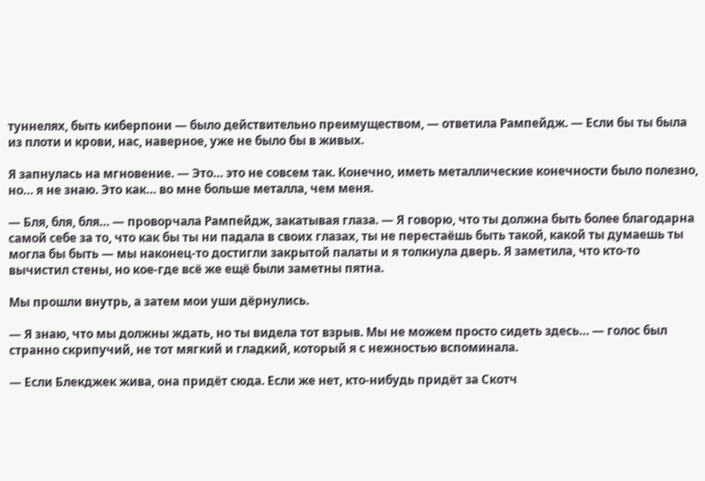туннелях, быть киберпони — было действительно преимуществом, — ответила Рампейдж. — Если бы ты была из плоти и крови, нас, наверное, уже не было бы в живых.

Я запнулась на мгновение. — Это… это не совсем так. Конечно, иметь металлические конечности было полезно, но… я не знаю. Это как… во мне больше металла, чем меня.

— Бля, бля, бля… — проворчала Рампейдж, закатывая глаза. — Я говорю, что ты должна быть более благодарна самой себе за то, что как бы ты ни падала в своих глазах, ты не перестаёшь быть такой, какой ты думаешь ты могла бы быть — мы наконец-то достигли закрытой палаты и я толкнула дверь. Я заметила, что кто-то вычистил стены, но кое-где всё же ещё были заметны пятна.

Мы прошли внутрь, а затем мои уши дёрнулись.

— Я знаю, что мы должны ждать, но ты видела тот взрыв. Мы не можем просто сидеть здесь… — голос был странно скрипучий, не тот мягкий и гладкий, который я с нежностью вспоминала.

— Если Блекджек жива, она придёт сюда. Если же нет, кто-нибудь придёт за Скотч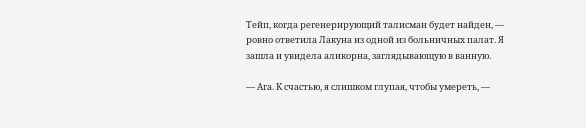Тейп, когда регенерирующий талисман будет найден, — ровно ответила Лакуна из одной из больничных палат. Я зашла и увидела аликорна, заглядывающую в ванную.

— Ага. К счастью, я слишком глупая, чтобы умереть, —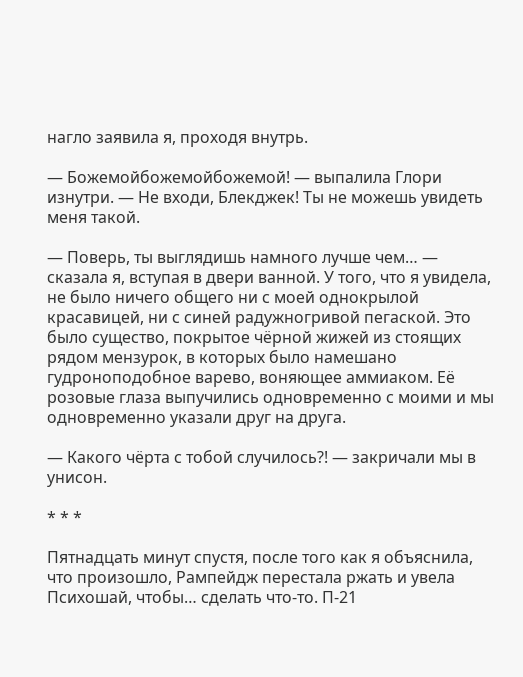нагло заявила я, проходя внутрь.

— Божемойбожемойбожемой! — выпалила Глори изнутри. — Не входи, Блекджек! Ты не можешь увидеть меня такой.

— Поверь, ты выглядишь намного лучше чем… — сказала я, вступая в двери ванной. У того, что я увидела, не было ничего общего ни с моей однокрылой красавицей, ни с синей радужногривой пегаской. Это было существо, покрытое чёрной жижей из стоящих рядом мензурок, в которых было намешано гудроноподобное варево, воняющее аммиаком. Её розовые глаза выпучились одновременно с моими и мы одновременно указали друг на друга.

— Какого чёрта с тобой случилось?! — закричали мы в унисон.

* * *

Пятнадцать минут спустя, после того как я объяснила, что произошло, Рампейдж перестала ржать и увела Психошай, чтобы… сделать что-то. П-21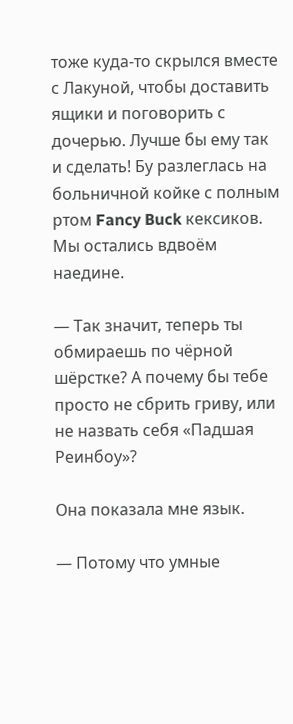тоже куда-то скрылся вместе с Лакуной, чтобы доставить ящики и поговорить с дочерью. Лучше бы ему так и сделать! Бу разлеглась на больничной койке с полным ртом Fancy Buck кексиков. Мы остались вдвоём наедине.

— Так значит, теперь ты обмираешь по чёрной шёрстке? А почему бы тебе просто не сбрить гриву, или не назвать себя «Падшая Реинбоу»?

Она показала мне язык.

— Потому что умные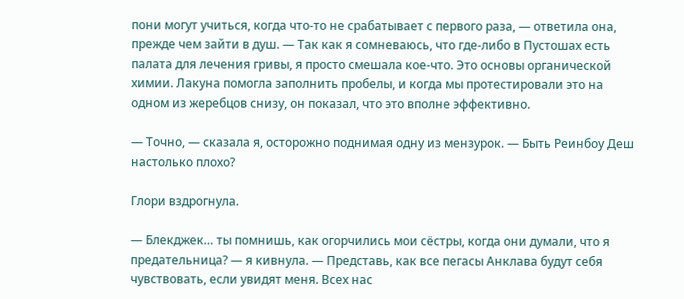пони могут учиться, когда что-то не срабатывает с первого раза, — ответила она, прежде чем зайти в душ. — Так как я сомневаюсь, что где-либо в Пустошах есть палата для лечения гривы, я просто смешала кое-что. Это основы органической химии. Лакуна помогла заполнить пробелы, и когда мы протестировали это на одном из жеребцов снизу, он показал, что это вполне эффективно.

— Точно, — сказала я, осторожно поднимая одну из мензурок. — Быть Реинбоу Деш настолько плохо?

Глори вздрогнула.

— Блекджек… ты помнишь, как огорчились мои сёстры, когда они думали, что я предательница? — я кивнула. — Представь, как все пегасы Анклава будут себя чувствовать, если увидят меня. Всех нас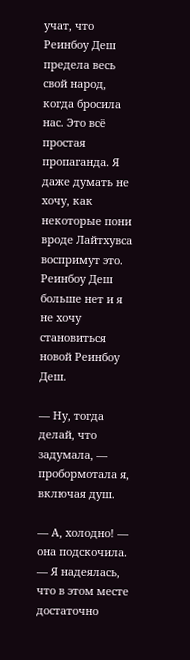учат, что Реинбоу Деш предела весь свой народ, когда бросила нас. Это всё простая пропаганда. Я даже думать не хочу, как некоторые пони вроде Лайтхувса воспримут это. Реинбоу Деш больше нет и я не хочу становиться новой Реинбоу Деш.

— Ну, тогда делай, что задумала, — пробормотала я, включая душ.

— А, холодно! — она подскочила. — Я надеялась, что в этом месте достаточно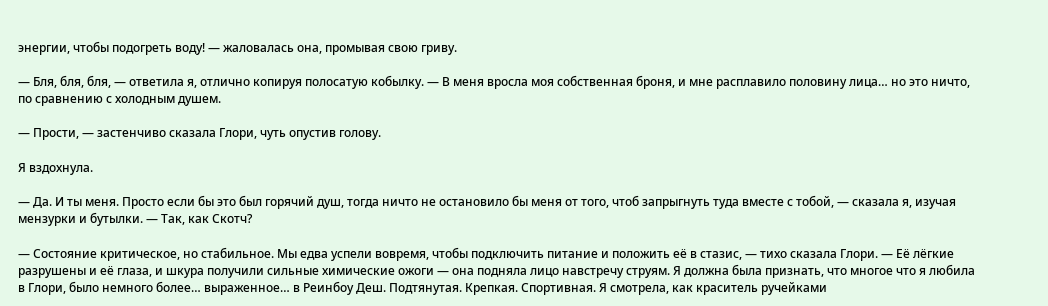энергии, чтобы подогреть воду! — жаловалась она, промывая свою гриву.

— Бля, бля, бля, — ответила я, отлично копируя полосатую кобылку. — В меня вросла моя собственная броня, и мне расплавило половину лица… но это ничто, по сравнению с холодным душем.

— Прости, — застенчиво сказала Глори, чуть опустив голову.

Я вздохнула.

— Да. И ты меня. Просто если бы это был горячий душ, тогда ничто не остановило бы меня от того, чтоб запрыгнуть туда вместе с тобой, — сказала я, изучая мензурки и бутылки. — Так, как Скотч?

— Состояние критическое, но стабильное. Мы едва успели вовремя, чтобы подключить питание и положить её в стазис, — тихо сказала Глори. — Её лёгкие разрушены и её глаза, и шкура получили сильные химические ожоги — она подняла лицо навстречу струям. Я должна была признать, что многое что я любила в Глори, было немного более… выраженное… в Реинбоу Деш. Подтянутая. Крепкая. Спортивная. Я смотрела, как краситель ручейками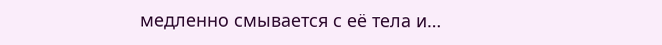медленно смывается с её тела и…